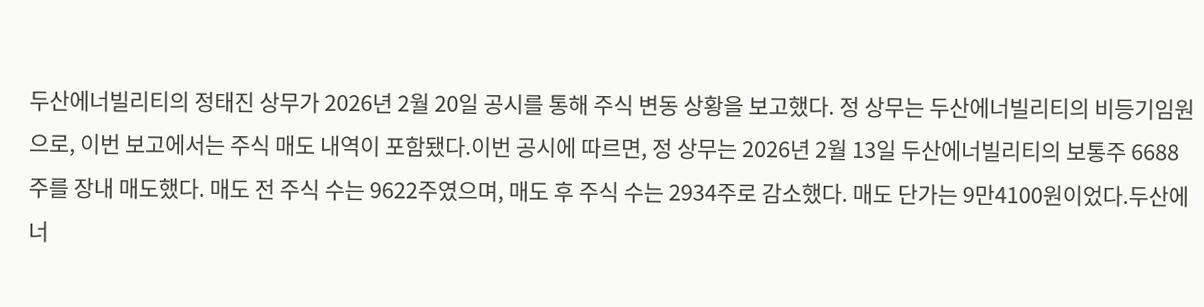두산에너빌리티의 정태진 상무가 2026년 2월 20일 공시를 통해 주식 변동 상황을 보고했다. 정 상무는 두산에너빌리티의 비등기임원으로, 이번 보고에서는 주식 매도 내역이 포함됐다.이번 공시에 따르면, 정 상무는 2026년 2월 13일 두산에너빌리티의 보통주 6688주를 장내 매도했다. 매도 전 주식 수는 9622주였으며, 매도 후 주식 수는 2934주로 감소했다. 매도 단가는 9만4100원이었다.두산에너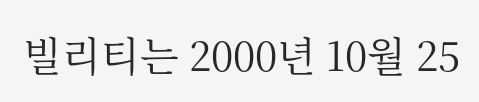빌리티는 2000년 10월 25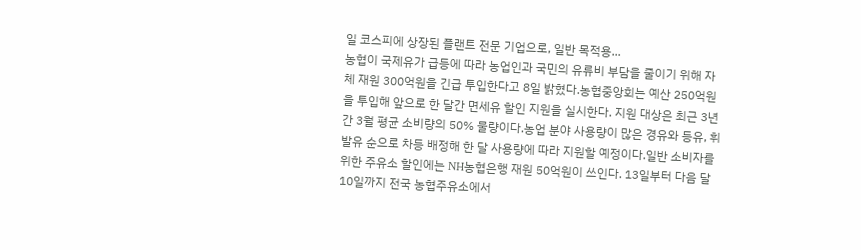일 코스피에 상장된 플랜트 전문 기업으로, 일반 목적용...
농협이 국제유가 급등에 따라 농업인과 국민의 유류비 부담을 줄이기 위해 자체 재원 300억원을 긴급 투입한다고 8일 밝혔다.농협중앙회는 예산 250억원을 투입해 앞으로 한 달간 면세유 할인 지원을 실시한다. 지원 대상은 최근 3년간 3월 평균 소비량의 50% 물량이다.농업 분야 사용량이 많은 경유와 등유, 휘발유 순으로 차등 배정해 한 달 사용량에 따라 지원할 예정이다.일반 소비자를 위한 주유소 할인에는 NH농협은행 재원 50억원이 쓰인다. 13일부터 다음 달 10일까지 전국 농협주유소에서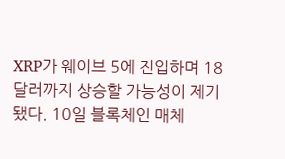XRP가 웨이브 5에 진입하며 18달러까지 상승할 가능성이 제기됐다. 10일 블록체인 매체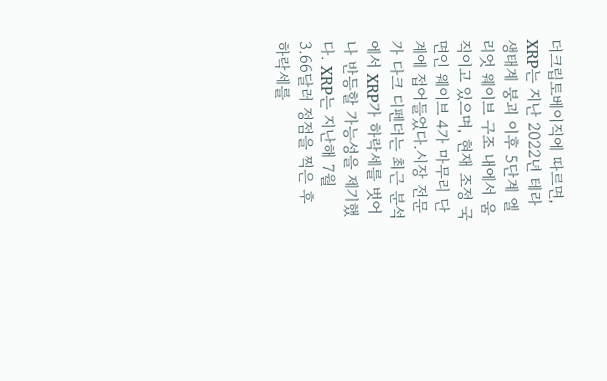더크립토베이직에 따르면, XRP는 지난 2022년 테라 생태계 붕괴 이후 5단계 엘리엇 웨이브 구조 내에서 움직이고 있으며, 현재 조정 국면인 웨이브 4가 마무리 단계에 접어들었다.시장 전문가 다크 디펜더는 최근 분석에서 XRP가 하락세를 벗어나 반등할 가능성을 제기했다. XRP는 지난해 7월 3.66달러 정점을 찍은 후 하락세를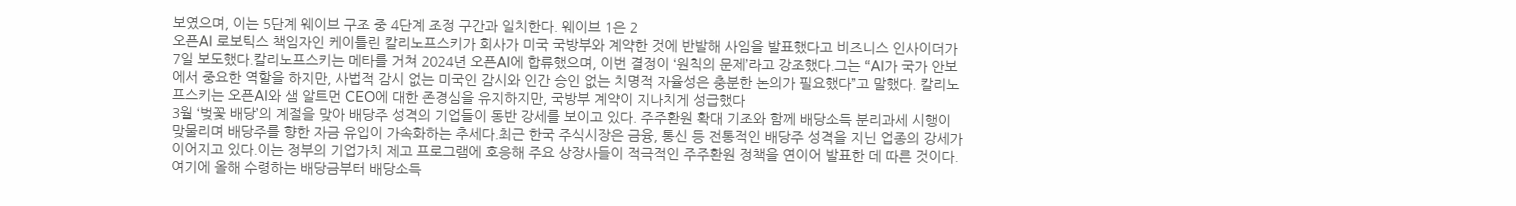보였으며, 이는 5단계 웨이브 구조 중 4단계 조정 구간과 일치한다. 웨이브 1은 2
오픈AI 로보틱스 책임자인 케이틀린 칼리노프스키가 회사가 미국 국방부와 계약한 것에 반발해 사임을 발표했다고 비즈니스 인사이더가 7일 보도했다.칼리노프스키는 메타를 거쳐 2024년 오픈AI에 합류했으며, 이번 결정이 ‘원칙의 문제’라고 강조했다.그는 “AI가 국가 안보에서 중요한 역할을 하지만, 사법적 감시 없는 미국인 감시와 인간 승인 없는 치명적 자율성은 충분한 논의가 필요했다”고 말했다. 칼리노프스키는 오픈AI와 샘 알트먼 CEO에 대한 존경심을 유지하지만, 국방부 계약이 지나치게 성급했다
3월 ‘벚꽃 배당’의 계절을 맞아 배당주 성격의 기업들이 동반 강세를 보이고 있다. 주주환원 확대 기조와 함께 배당소득 분리과세 시행이 맞물리며 배당주를 향한 자금 유입이 가속화하는 추세다.최근 한국 주식시장은 금융, 통신 등 전통적인 배당주 성격을 지닌 업종의 강세가 이어지고 있다.이는 정부의 기업가치 제고 프로그램에 호응해 주요 상장사들이 적극적인 주주환원 정책을 연이어 발표한 데 따른 것이다. 여기에 올해 수령하는 배당금부터 배당소득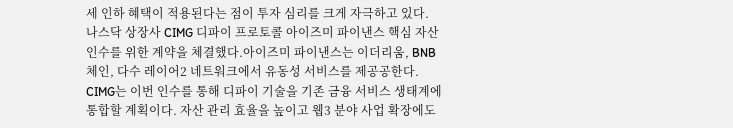세 인하 혜택이 적용된다는 점이 투자 심리를 크게 자극하고 있다.
나스닥 상장사 CIMG 디파이 프로토콜 아이즈미 파이낸스 핵심 자산 인수를 위한 계약을 체결했다.아이즈미 파이낸스는 이더리움, BNB체인, 다수 레이어2 네트워크에서 유동성 서비스를 제공공한다. CIMG는 이번 인수를 통해 디파이 기술을 기존 금융 서비스 생태계에 통합할 계획이다. 자산 관리 효율을 높이고 웹3 분야 사업 확장에도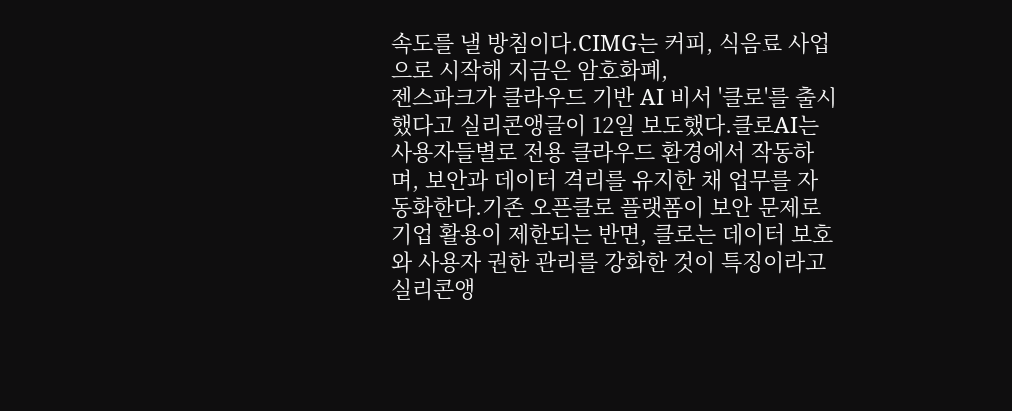속도를 낼 방침이다.CIMG는 커피, 식음료 사업으로 시작해 지금은 암호화폐,
젠스파크가 클라우드 기반 AI 비서 '클로'를 출시했다고 실리콘앵글이 12일 보도했다.클로AI는 사용자들별로 전용 클라우드 환경에서 작동하며, 보안과 데이터 격리를 유지한 채 업무를 자동화한다.기존 오픈클로 플랫폼이 보안 문제로 기업 활용이 제한되는 반면, 클로는 데이터 보호와 사용자 권한 관리를 강화한 것이 특징이라고 실리콘앵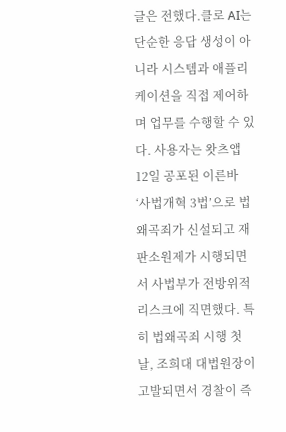글은 전했다.클로 AI는 단순한 응답 생성이 아니라 시스템과 애플리케이션을 직접 제어하며 업무를 수행할 수 있다. 사용자는 왓츠앱
12일 공포된 이른바 ‘사법개혁 3법’으로 법왜곡죄가 신설되고 재판소원제가 시행되면서 사법부가 전방위적 리스크에 직면했다. 특히 법왜곡죄 시행 첫날, 조희대 대법원장이 고발되면서 경찰이 즉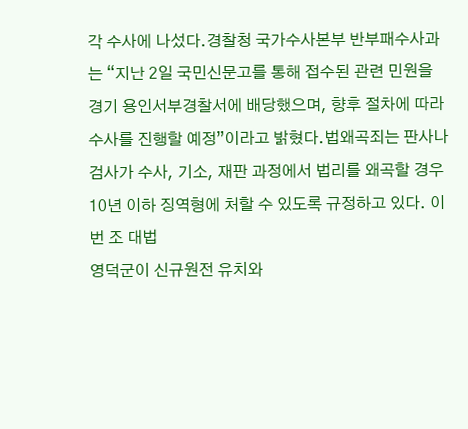각 수사에 나섰다.경찰청 국가수사본부 반부패수사과는 “지난 2일 국민신문고를 통해 접수된 관련 민원을 경기 용인서부경찰서에 배당했으며, 향후 절차에 따라 수사를 진행할 예정”이라고 밝혔다.법왜곡죄는 판사나 검사가 수사, 기소, 재판 과정에서 법리를 왜곡할 경우 10년 이하 징역형에 처할 수 있도록 규정하고 있다. 이번 조 대법
영덕군이 신규원전 유치와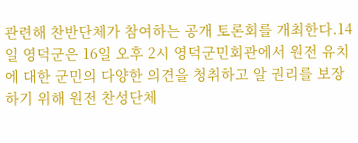관련해 찬반단체가 참여하는 공개 토론회를 개최한다.14일 영덕군은 16일 오후 2시 영덕군민회관에서 원전 유치에 대한 군민의 다양한 의견을 청취하고 알 권리를 보장하기 위해 원전 찬성단체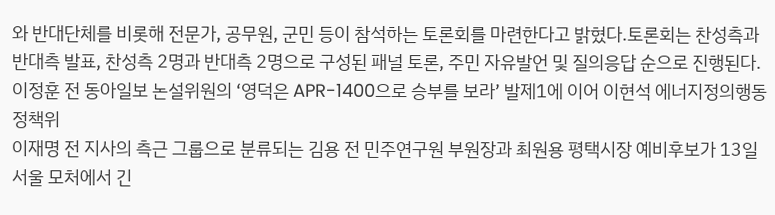와 반대단체를 비롯해 전문가, 공무원, 군민 등이 참석하는 토론회를 마련한다고 밝혔다.토론회는 찬성측과 반대측 발표, 찬성측 2명과 반대측 2명으로 구성된 패널 토론, 주민 자유발언 및 질의응답 순으로 진행된다.이정훈 전 동아일보 논설위원의 ‘영덕은 APR-1400으로 승부를 보라’ 발제1에 이어 이현석 에너지정의행동 정책위
이재명 전 지사의 측근 그룹으로 분류되는 김용 전 민주연구원 부원장과 최원용 평택시장 예비후보가 13일 서울 모처에서 긴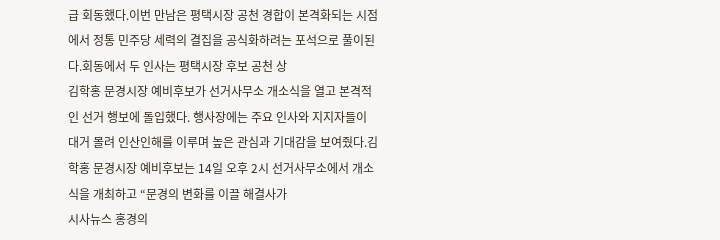급 회동했다.이번 만남은 평택시장 공천 경합이 본격화되는 시점에서 정통 민주당 세력의 결집을 공식화하려는 포석으로 풀이된다.회동에서 두 인사는 평택시장 후보 공천 상
김학홍 문경시장 예비후보가 선거사무소 개소식을 열고 본격적인 선거 행보에 돌입했다. 행사장에는 주요 인사와 지지자들이 대거 몰려 인산인해를 이루며 높은 관심과 기대감을 보여줬다.김학홍 문경시장 예비후보는 14일 오후 2시 선거사무소에서 개소식을 개최하고 “문경의 변화를 이끌 해결사가
시사뉴스 홍경의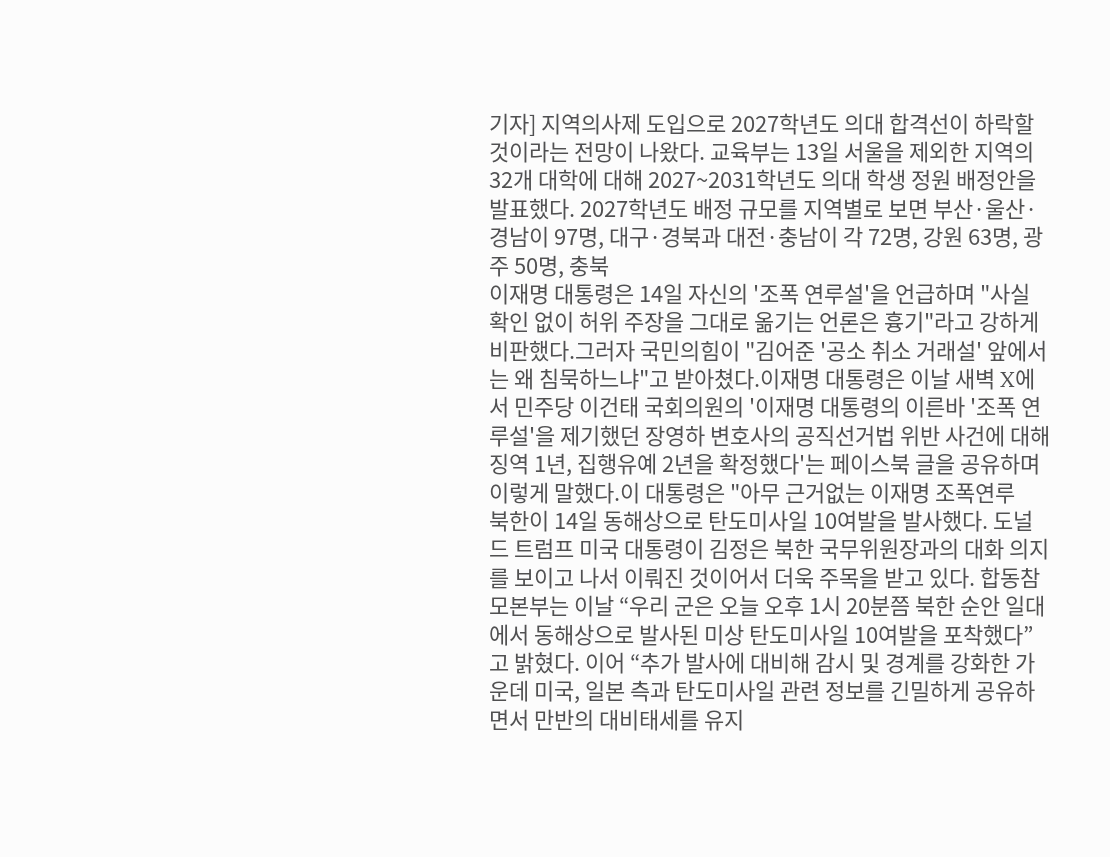기자] 지역의사제 도입으로 2027학년도 의대 합격선이 하락할 것이라는 전망이 나왔다. 교육부는 13일 서울을 제외한 지역의 32개 대학에 대해 2027~2031학년도 의대 학생 정원 배정안을 발표했다. 2027학년도 배정 규모를 지역별로 보면 부산·울산·경남이 97명, 대구·경북과 대전·충남이 각 72명, 강원 63명, 광주 50명, 충북
이재명 대통령은 14일 자신의 '조폭 연루설'을 언급하며 "사실 확인 없이 허위 주장을 그대로 옮기는 언론은 흉기"라고 강하게 비판했다.그러자 국민의힘이 "김어준 '공소 취소 거래설' 앞에서는 왜 침묵하느냐"고 받아쳤다.이재명 대통령은 이날 새벽 X에서 민주당 이건태 국회의원의 '이재명 대통령의 이른바 '조폭 연루설'을 제기했던 장영하 변호사의 공직선거법 위반 사건에 대해 징역 1년, 집행유예 2년을 확정했다'는 페이스북 글을 공유하며 이렇게 말했다.이 대통령은 "아무 근거없는 이재명 조폭연루
북한이 14일 동해상으로 탄도미사일 10여발을 발사했다. 도널드 트럼프 미국 대통령이 김정은 북한 국무위원장과의 대화 의지를 보이고 나서 이뤄진 것이어서 더욱 주목을 받고 있다. 합동참모본부는 이날 “우리 군은 오늘 오후 1시 20분쯤 북한 순안 일대에서 동해상으로 발사된 미상 탄도미사일 10여발을 포착했다”고 밝혔다. 이어 “추가 발사에 대비해 감시 및 경계를 강화한 가운데 미국, 일본 측과 탄도미사일 관련 정보를 긴밀하게 공유하면서 만반의 대비태세를 유지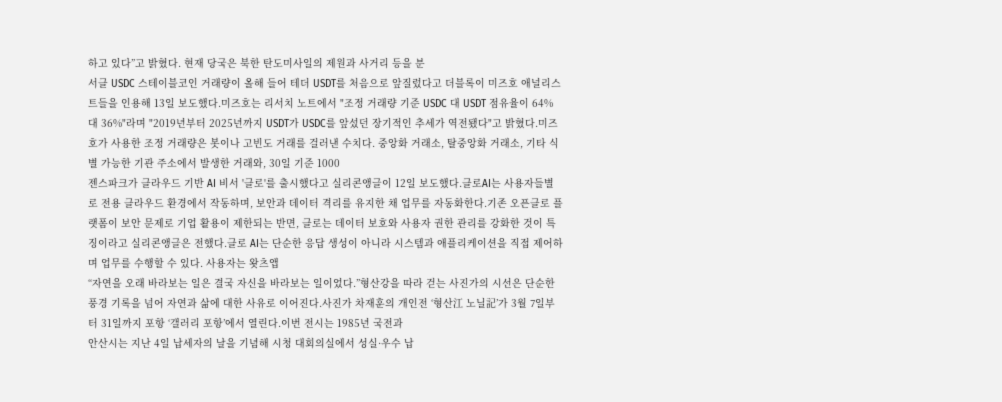하고 있다”고 밝혔다. 현재 당국은 북한 탄도미사일의 제원과 사거리 등을 분
서클 USDC 스테이블코인 거래량이 올해 들어 테더 USDT를 처음으로 앞질렀다고 더블록이 미즈호 애널리스트들을 인용해 13일 보도했다.미즈호는 리서치 노트에서 "조정 거래량 기준 USDC 대 USDT 점유율이 64% 대 36%"라며 "2019년부터 2025년까지 USDT가 USDC를 앞섰던 장기적인 추세가 역전됐다"고 밝혔다.미즈호가 사용한 조정 거래량은 봇이나 고빈도 거래를 걸러낸 수치다. 중앙화 거래소, 탈중앙화 거래소, 기타 식별 가능한 기관 주소에서 발생한 거래와, 30일 기준 1000
젠스파크가 클라우드 기반 AI 비서 '클로'를 출시했다고 실리콘앵글이 12일 보도했다.클로AI는 사용자들별로 전용 클라우드 환경에서 작동하며, 보안과 데이터 격리를 유지한 채 업무를 자동화한다.기존 오픈클로 플랫폼이 보안 문제로 기업 활용이 제한되는 반면, 클로는 데이터 보호와 사용자 권한 관리를 강화한 것이 특징이라고 실리콘앵글은 전했다.클로 AI는 단순한 응답 생성이 아니라 시스템과 애플리케이션을 직접 제어하며 업무를 수행할 수 있다. 사용자는 왓츠앱
“자연을 오래 바라보는 일은 결국 자신을 바라보는 일이었다.”형산강을 따라 걷는 사진가의 시선은 단순한 풍경 기록을 넘어 자연과 삶에 대한 사유로 이어진다.사진가 차재훈의 개인전 ‘형산江 노닐記’가 3월 7일부터 31일까지 포항 ‘갤러리 포항’에서 열린다.이번 전시는 1985년 국전과
안산시는 지난 4일 납세자의 날을 기념해 시청 대회의실에서 성실·우수 납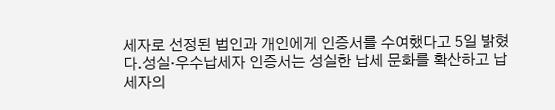세자로 선정된 법인과 개인에게 인증서를 수여했다고 5일 밝혔다.성실·우수납세자 인증서는 성실한 납세 문화를 확산하고 납세자의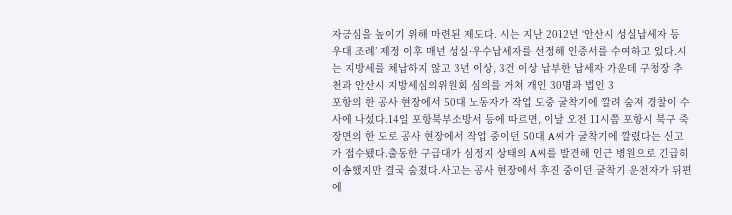자긍심을 높이기 위해 마련된 제도다. 시는 지난 2012년 ‘안산시 성실납세자 등 우대 조례’ 제정 이후 매년 성실·우수납세자를 선정해 인증서를 수여하고 있다.시는 지방세를 체납하지 않고 3년 이상, 3건 이상 납부한 납세자 가운데 구청장 추천과 안산시 지방세심의위원회 심의를 거쳐 개인 30명과 법인 3
포항의 한 공사 현장에서 50대 노동자가 작업 도중 굴착기에 깔려 숨져 경찰이 수사에 나섰다.14일 포항북부소방서 등에 따르면, 이날 오전 11시쯤 포항시 북구 죽장면의 한 도로 공사 현장에서 작업 중이던 50대 A씨가 굴착기에 깔렸다는 신고가 접수됐다.출동한 구급대가 심정지 상태의 A씨를 발견해 인근 병원으로 긴급히 이송했지만 결국 숨졌다.사고는 공사 현장에서 후진 중이던 굴착기 운전자가 뒤편에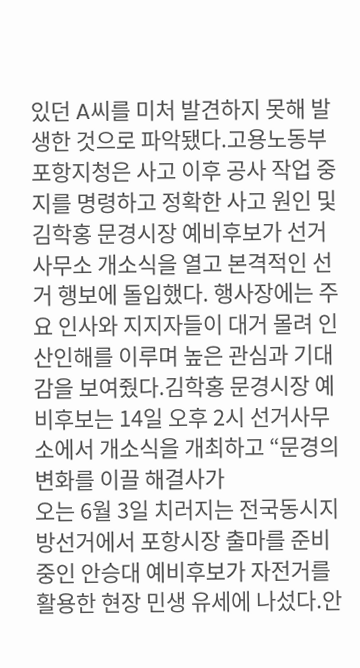있던 A씨를 미처 발견하지 못해 발생한 것으로 파악됐다.고용노동부 포항지청은 사고 이후 공사 작업 중지를 명령하고 정확한 사고 원인 및
김학홍 문경시장 예비후보가 선거사무소 개소식을 열고 본격적인 선거 행보에 돌입했다. 행사장에는 주요 인사와 지지자들이 대거 몰려 인산인해를 이루며 높은 관심과 기대감을 보여줬다.김학홍 문경시장 예비후보는 14일 오후 2시 선거사무소에서 개소식을 개최하고 “문경의 변화를 이끌 해결사가
오는 6월 3일 치러지는 전국동시지방선거에서 포항시장 출마를 준비 중인 안승대 예비후보가 자전거를 활용한 현장 민생 유세에 나섰다.안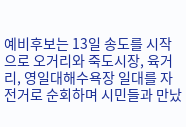예비후보는 13일 송도를 시작으로 오거리와 죽도시장, 육거리, 영일대해수욕장 일대를 자전거로 순회하며 시민들과 만났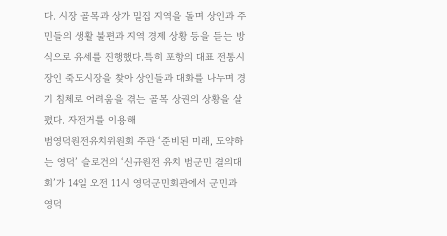다. 시장 골목과 상가 밀집 지역을 돌며 상인과 주민들의 생활 불편과 지역 경제 상황 등을 듣는 방식으로 유세를 진행했다.특히 포항의 대표 전통시장인 죽도시장을 찾아 상인들과 대화를 나누며 경기 침체로 어려움을 겪는 골목 상권의 상황을 살폈다. 자전거를 이용해
범영덕원전유치위원회 주관 ‘준비된 미래, 도약하는 영덕’ 슬로건의 ‘신규원전 유치 범군민 결의대회’가 14일 오전 11시 영덕군민회관에서 군민과 영덕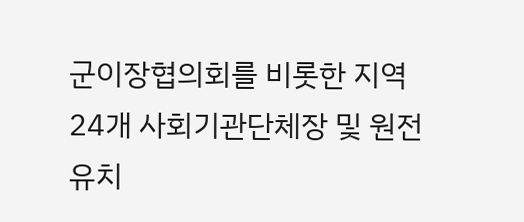군이장협의회를 비롯한 지역 24개 사회기관단체장 및 원전유치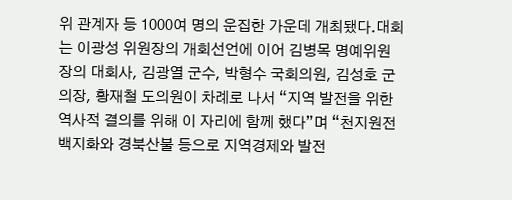위 관계자 등 1000여 명의 운집한 가운데 개최됐다.대회는 이광성 위원장의 개회선언에 이어 김병목 명예위원장의 대회사, 김광열 군수, 박형수 국회의원, 김성호 군의장, 황재철 도의원이 차례로 나서 “지역 발전을 위한 역사적 결의를 위해 이 자리에 함께 했다”며 “천지원전 백지화와 경북산불 등으로 지역경제와 발전